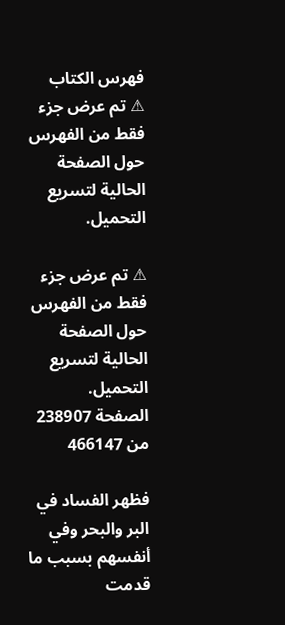فهرس الكتاب
⚠ تم عرض جزء فقط من الفهرس حول الصفحة الحالية لتسريع التحميل.

⚠ تم عرض جزء فقط من الفهرس حول الصفحة الحالية لتسريع التحميل.
الصفحة 238907 من 466147

فظهر الفساد في البر والبحر وفي أنفسهم بسبب ما قدمت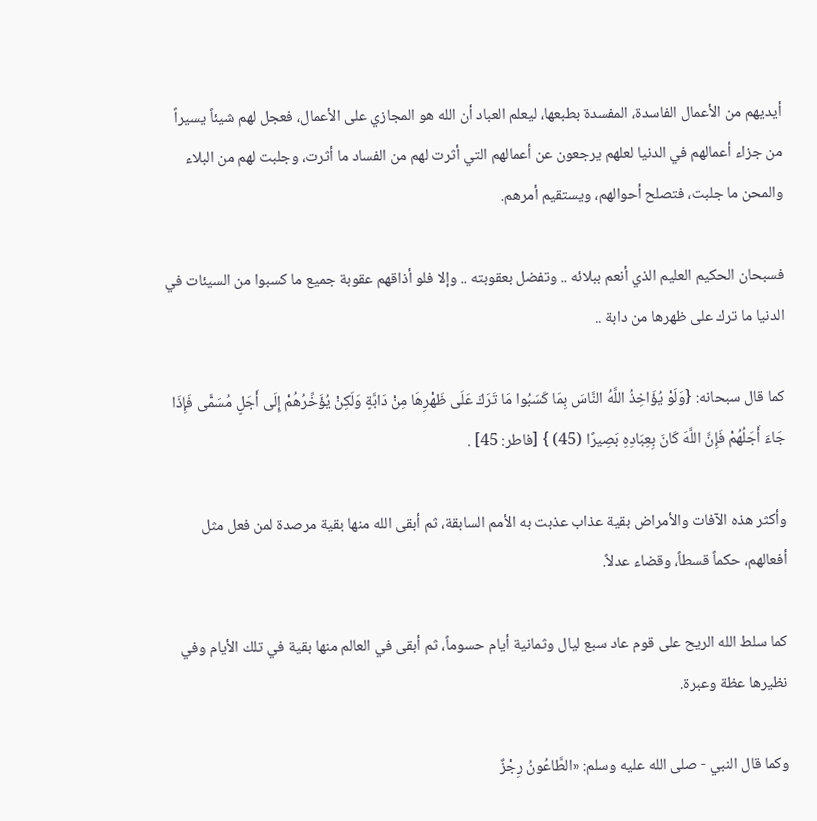أيديهم من الأعمال الفاسدة، المفسدة بطبعها، ليعلم العباد أن الله هو المجازي على الأعمال، فعجل لهم شيئاً يسيراً من جزاء أعمالهم في الدنيا لعلهم يرجعون عن أعمالهم التي أثرت لهم من الفساد ما أثرت، وجلبت لهم من البلاء والمحن ما جلبت، فتصلح أحوالهم، ويستقيم أمرهم.

فسبحان الحكيم العليم الذي أنعم ببلائه .. وتفضل بعقوبته .. وإلا فلو أذاقهم عقوبة جميع ما كسبوا من السيئات في الدنيا ما ترك على ظهرها من دابة ..

كما قال سبحانه: {وَلَوْ يُؤَاخِذُ اللَّهُ النَّاسَ بِمَا كَسَبُوا مَا تَرَكَ عَلَى ظَهْرِهَا مِنْ دَابَّةٍ وَلَكِنْ يُؤَخِّرُهُمْ إِلَى أَجَلٍ مُسَمًّى فَإِذَا جَاءَ أَجَلُهُمْ فَإِنَّ اللَّهَ كَانَ بِعِبَادِهِ بَصِيرًا (45) } [فاطر: 45] .

وأكثر هذه الآفات والأمراض بقية عذاب عذبت به الأمم السابقة، ثم أبقى الله منها بقية مرصدة لمن فعل مثل أفعالهم، حكماً قسطاً، وقضاء عدلاً.

كما سلط الله الريح على قوم عاد سبع ليال وثمانية أيام حسوماً، ثم أبقى في العالم منها بقية في تلك الأيام وفي نظيرها عظة وعبرة.

وكما قال النبي - صلى الله عليه وسلم: «الطَّاعُونُ رِجْزٌ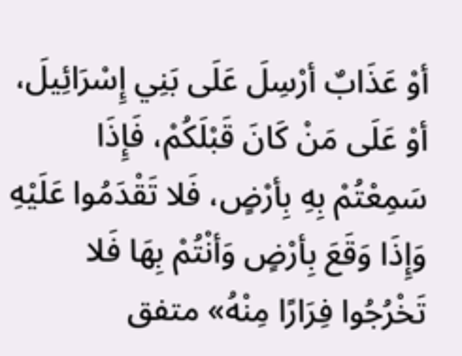أوْ عَذَابٌ أرْسِلَ عَلَى بَنِي إِسْرَائِيلَ، أوْ عَلَى مَنْ كَانَ قَبْلَكُمْ، فَإِذَا سَمِعْتُمْ بِهِ بِأرْضٍ، فَلا تَقْدَمُوا عَلَيْهِ وَإِذَا وَقَعَ بِأرْضٍ وَأنْتُمْ بِهَا فَلا تَخْرُجُوا فِرَارًا مِنْهُ» متفق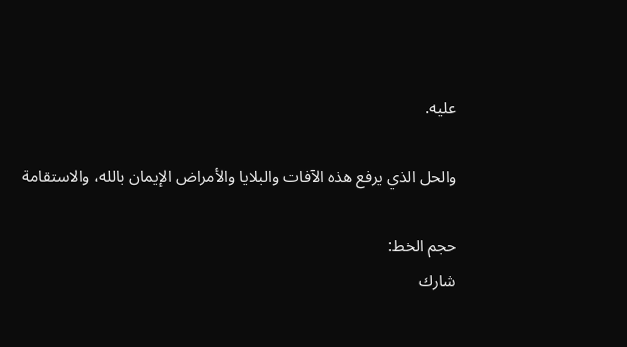عليه.

والحل الذي يرفع هذه الآفات والبلايا والأمراض الإيمان بالله، والاستقامة

حجم الخط:
شارك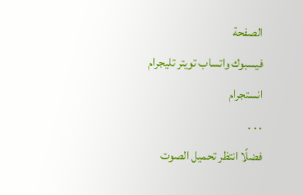الصفحة
فيسبوك واتساب تويتر تليجرام انستجرام
. . .
فضلًا انتظر تحميل الصوت